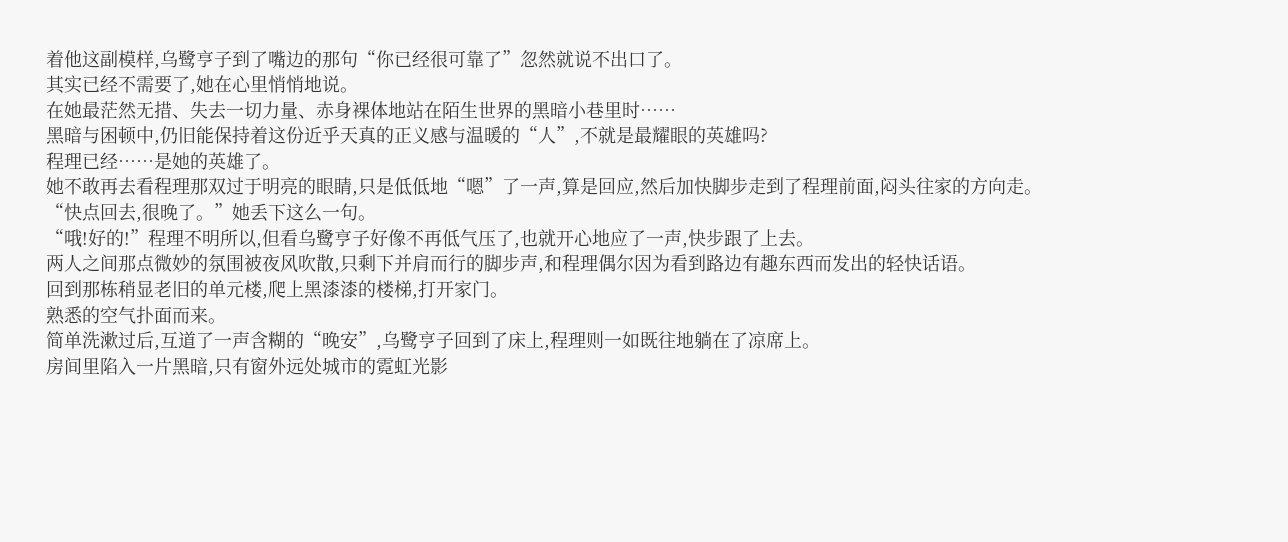着他这副模样,乌鹭亨子到了嘴边的那句“你已经很可靠了”忽然就说不出口了。
其实已经不需要了,她在心里悄悄地说。
在她最茫然无措、失去一切力量、赤身裸体地站在陌生世界的黑暗小巷里时……
黑暗与困顿中,仍旧能保持着这份近乎天真的正义感与温暖的“人”,不就是最耀眼的英雄吗?
程理已经……是她的英雄了。
她不敢再去看程理那双过于明亮的眼睛,只是低低地“嗯”了一声,算是回应,然后加快脚步走到了程理前面,闷头往家的方向走。
“快点回去,很晚了。”她丢下这么一句。
“哦!好的!”程理不明所以,但看乌鹭亨子好像不再低气压了,也就开心地应了一声,快步跟了上去。
两人之间那点微妙的氛围被夜风吹散,只剩下并肩而行的脚步声,和程理偶尔因为看到路边有趣东西而发出的轻快话语。
回到那栋稍显老旧的单元楼,爬上黑漆漆的楼梯,打开家门。
熟悉的空气扑面而来。
简单洗漱过后,互道了一声含糊的“晚安”,乌鹭亨子回到了床上,程理则一如既往地躺在了凉席上。
房间里陷入一片黑暗,只有窗外远处城市的霓虹光影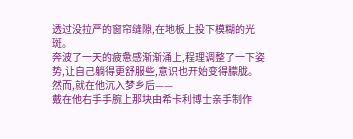透过没拉严的窗帘缝隙,在地板上投下模糊的光斑。
奔波了一天的疲惫感渐渐涌上,程理调整了一下姿势,让自己躺得更舒服些,意识也开始变得朦胧。
然而,就在他沉入梦乡后——
戴在他右手手腕上那块由希卡利博士亲手制作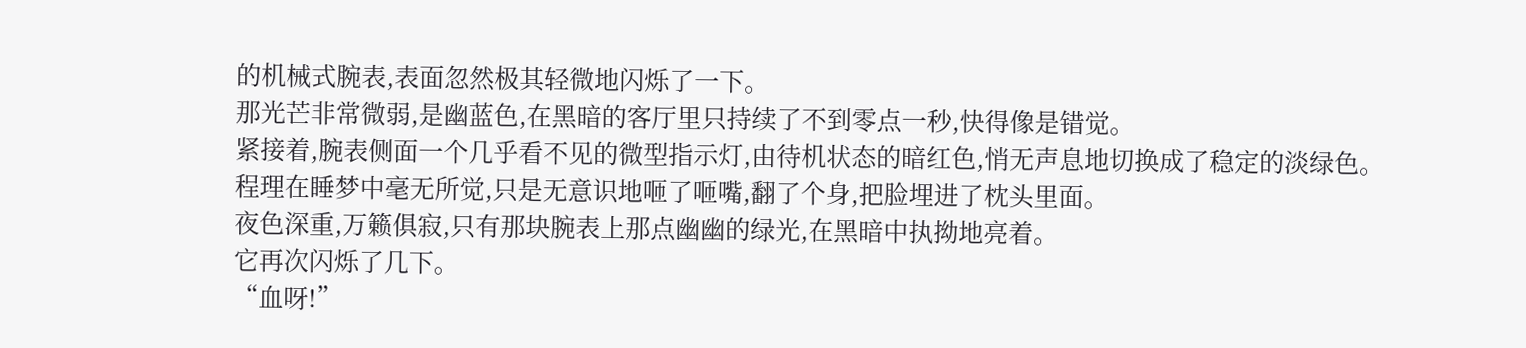的机械式腕表,表面忽然极其轻微地闪烁了一下。
那光芒非常微弱,是幽蓝色,在黑暗的客厅里只持续了不到零点一秒,快得像是错觉。
紧接着,腕表侧面一个几乎看不见的微型指示灯,由待机状态的暗红色,悄无声息地切换成了稳定的淡绿色。
程理在睡梦中毫无所觉,只是无意识地咂了咂嘴,翻了个身,把脸埋进了枕头里面。
夜色深重,万籁俱寂,只有那块腕表上那点幽幽的绿光,在黑暗中执拗地亮着。
它再次闪烁了几下。
“血呀!”